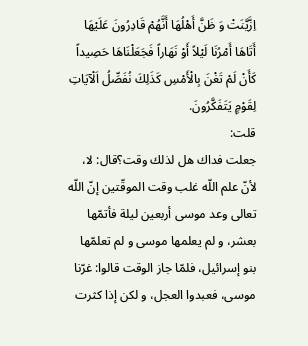اِزَّيَّنَتْ وَ ظَنَّ أَهْلُهَا أَنَّهُمْ قَادِرُونَ عَلَيْهَا أَتَاهَا أَمْرُنَا لَيْلاً أَوْ نَهَاراً فَجَعَلْنَاهَا حَصِيداً كَأَنْ لَمْ تَغْنَ بِالْأَمْسِ كَذَلِكَ نُفَصِّلُ اَلْآيَاتِ لِقَوْمٍ يَتَفَكَّرُونَ.
قلت:
جعلت فداك هل لذلك وقت؟قال: لا، لأنّ علم اللّه غلب وقت الموقّتين إنّ اللّه تعالى وعد موسى أربعين ليلة فأتمّها بعشر، و لم يعلمها موسى و لم تعلمّها بنو إسرائيل، فلمّا جاز الوقت قالوا: غرّنا موسى، فعبدوا العجل، و لكن إذا كثرت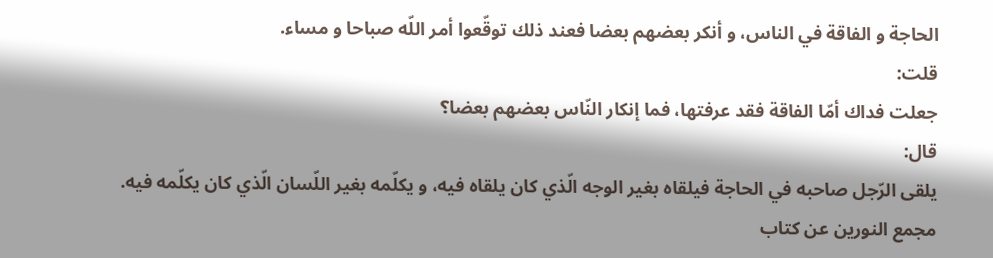الحاجة و الفاقة في الناس، و أنكر بعضهم بعضا فعند ذلك توقّعوا أمر اللّه صباحا و مساء.
قلت:
جعلت فداك أمّا الفاقة فقد عرفتها، فما إنكار النّاس بعضهم بعضا؟
قال:
يلقى الرّجل صاحبه في الحاجة فيلقاه بغير الوجه الّذي كان يلقاه فيه، و يكلّمه بغير اللّسان الّذي كان يكلّمه فيه.
مجمع النورين عن كتاب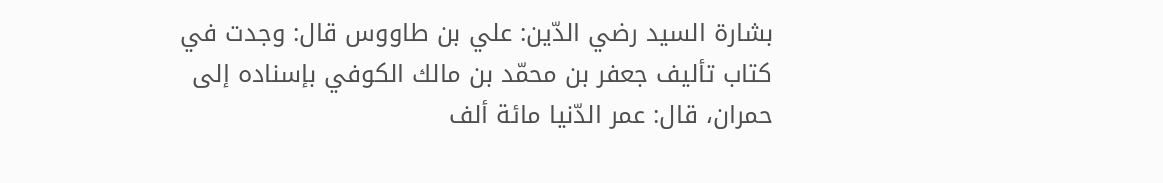بشارة السيد رضي الدّين: علي بن طاووس قال: وجدت في كتاب تأليف جعفر بن محمّد بن مالك الكوفي بإسناده إلى حمران، قال: عمر الدّنيا مائة ألف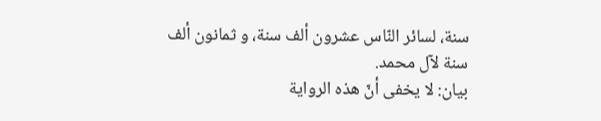سنة، لسائر النّاس عشرون ألف سنة، و ثمانون ألف سنة لآل محمد.
بيان: لا يخفى أنّ هذه الرواية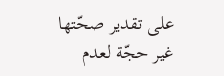على تقدير صحّتها غير حجّة لعدم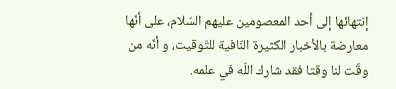إنتهائها إلى أحد المعصومين عليهم السّلام، على أنّها معارضة بالأخبار الكثيرة النّافية للتّوقيت، و أنّه من وقّت لنا وقتا فقد شارك اللّه في علمه.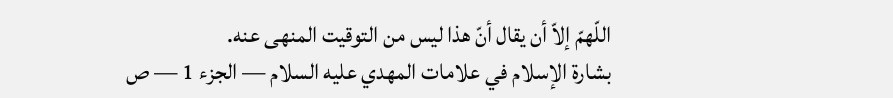اللّهمّ إلاّ أن يقال أنّ هذا ليس من التوقيت المنهى عنه.
بشارة الإسلام في علامات المهدي عليه السلام — الجزء 1 — ص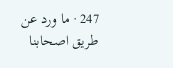247 · ما ورد عن طريق اصحابنا